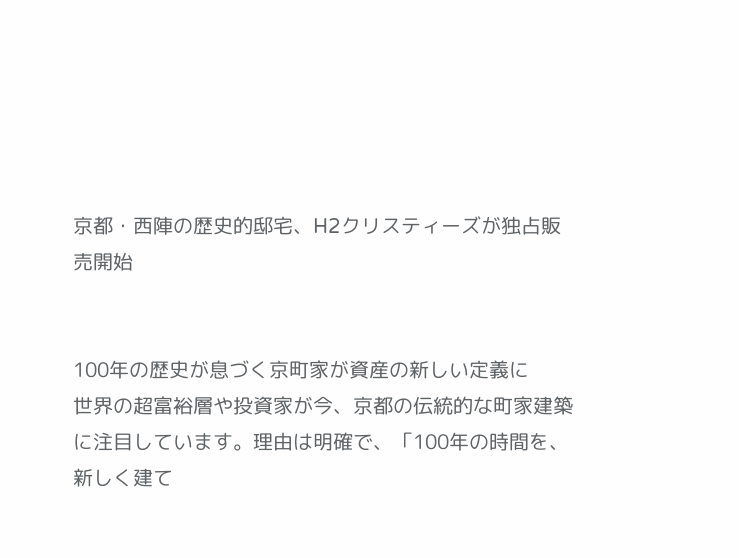京都・西陣の歴史的邸宅、H2クリスティーズが独占販売開始


100年の歴史が息づく京町家が資産の新しい定義に
世界の超富裕層や投資家が今、京都の伝統的な町家建築に注目しています。理由は明確で、「100年の時間を、新しく建て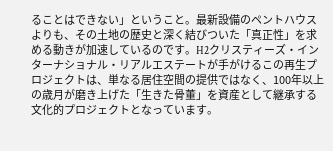ることはできない」ということ。最新設備のペントハウスよりも、その土地の歴史と深く結びついた「真正性」を求める動きが加速しているのです。H2クリスティーズ・インターナショナル・リアルエステートが手がけるこの再生プロジェクトは、単なる居住空間の提供ではなく、100年以上の歳月が磨き上げた「生きた骨董」を資産として継承する文化的プロジェクトとなっています。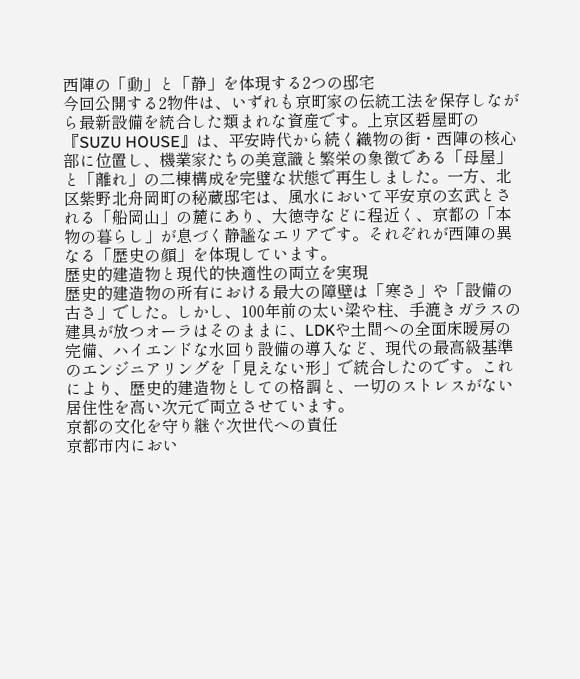西陣の「動」と「静」を体現する2つの邸宅
今回公開する2物件は、いずれも京町家の伝統工法を保存しながら最新設備を統合した類まれな資産です。上京区硩屋町の『SUZU HOUSE』は、平安時代から続く織物の街・西陣の核心部に位置し、機業家たちの美意識と繁栄の象徴である「母屋」と「離れ」の二棟構成を完璧な状態で再生しました。一方、北区紫野北舟岡町の秘蔵邸宅は、風水において平安京の玄武とされる「船岡山」の麓にあり、大徳寺などに程近く、京都の「本物の暮らし」が息づく静謐なエリアです。それぞれが西陣の異なる「歴史の顔」を体現しています。
歴史的建造物と現代的快適性の両立を実現
歴史的建造物の所有における最大の障壁は「寒さ」や「設備の古さ」でした。しかし、100年前の太い梁や柱、手漉きガラスの建具が放つオーラはそのままに、LDKや土間への全面床暖房の完備、ハイエンドな水回り設備の導入など、現代の最高級基準のエンジニアリングを「見えない形」で統合したのです。これにより、歴史的建造物としての格調と、一切のストレスがない居住性を高い次元で両立させています。
京都の文化を守り継ぐ次世代への責任
京都市内におい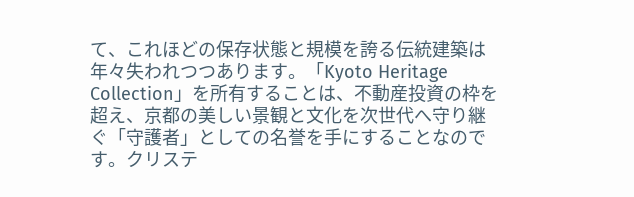て、これほどの保存状態と規模を誇る伝統建築は年々失われつつあります。「Kyoto Heritage Collection」を所有することは、不動産投資の枠を超え、京都の美しい景観と文化を次世代へ守り継ぐ「守護者」としての名誉を手にすることなのです。クリステ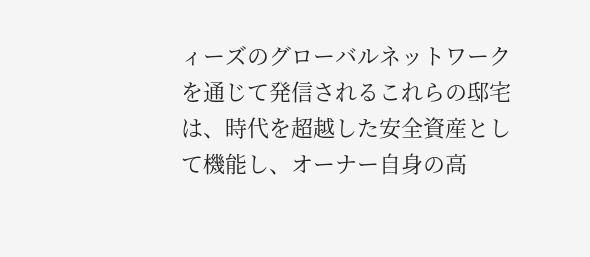ィーズのグローバルネットワークを通じて発信されるこれらの邸宅は、時代を超越した安全資産として機能し、オーナー自身の高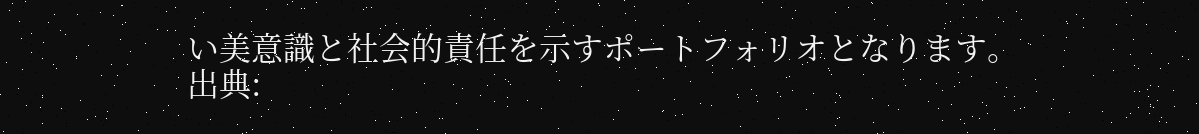い美意識と社会的責任を示すポートフォリオとなります。
出典: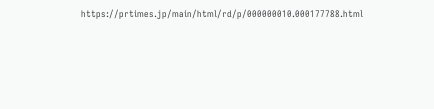https://prtimes.jp/main/html/rd/p/000000010.000177788.html